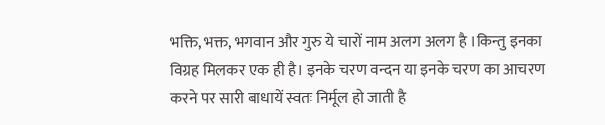भक्ति, भक्त, भगवान और गुरु ये चारों नाम अलग अलग है ।किन्तु इनका विग्रह मिलकर एक ही है। इनके चरण वन्दन या इनके चरण का आचरण करने पर सारी बाधायें स्वतः निर्मूल हो जाती है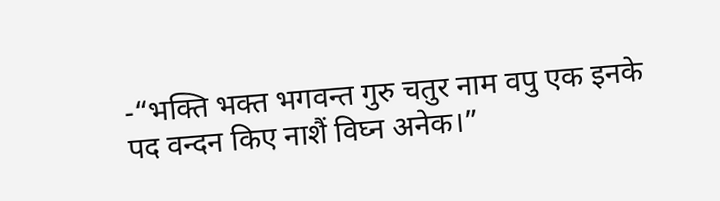-“भक्ति भक्त भगवन्त गुरु चतुर नाम वपु एक इनके पद वन्दन किए नाशैं विघ्न अनेक।”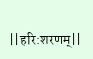||हरि:शरणम्||